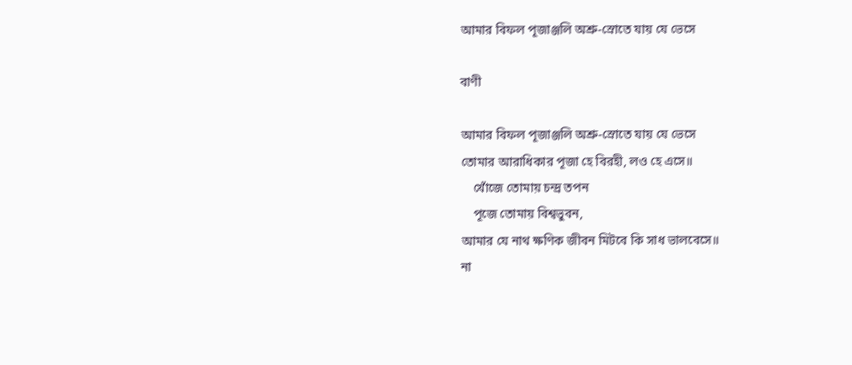আমার বিফল পূজাঞ্জলি অশ্রু-স্রোতে যায় যে ভেসে

বাণী

আমার বিফল পূজাঞ্জলি অশ্রু-স্রোতে যায় যে ভেসে
তোমার আরাধিকার পূজা হে বিরহী, লও হে এসে॥
    খোঁজে তোমায় চন্দ্র তপন
    পূজে তোমায় বিশ্বভুবন,
আমার যে নাথ ক্ষণিক জীবন মিটবে কি সাধ ভালবেসে॥
না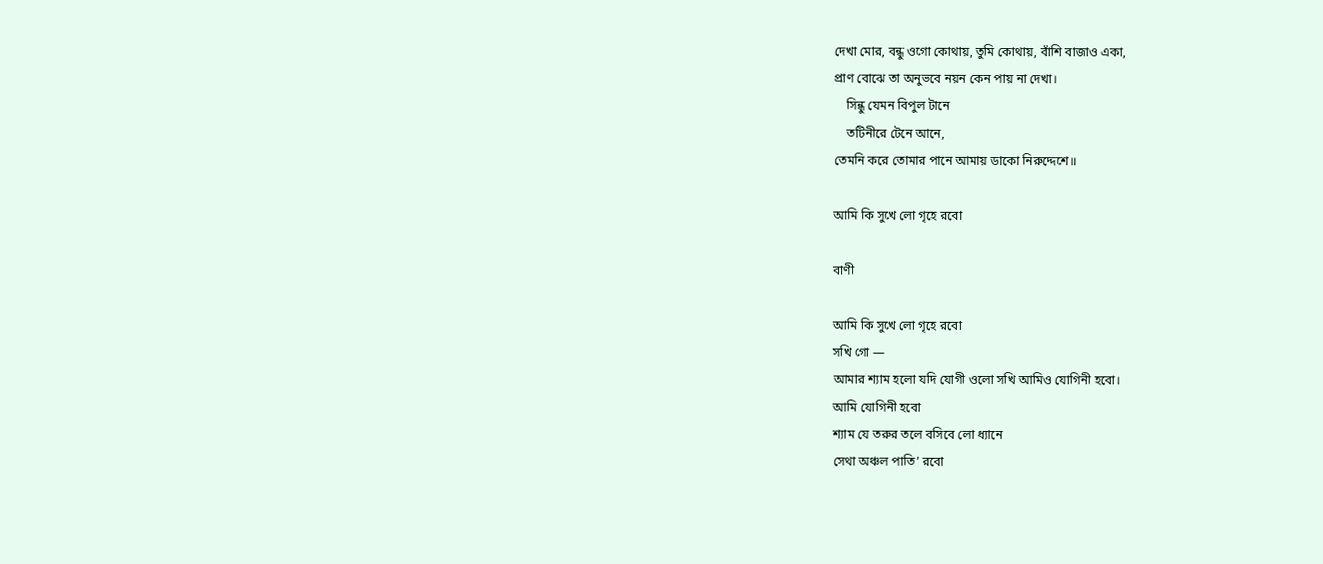দেখা মোর, বন্ধু ওগো কোথায়, তুমি কোথায়, বাঁশি বাজাও একা,
প্রাণ বোঝে তা অনুভবে নয়ন কেন পায় না দেখা।
    সিন্ধু যেমন বিপুল টানে
    তটিনীরে টেনে আনে,
তেমনি করে তোমার পানে আমায় ডাকো নিরুদ্দেশে॥

আমি কি সুখে লো গৃহে রবো

বাণী

আমি কি সুখে লো গৃহে রবো
সখি গো —
আমার শ্যাম হলো যদি যোগী ওলো সখি আমিও যোগিনী হবো।
আমি যোগিনী হবো
শ্যাম যে তরুর তলে বসিবে লো ধ্যানে
সেথা অঞ্চল পাতি’ রবো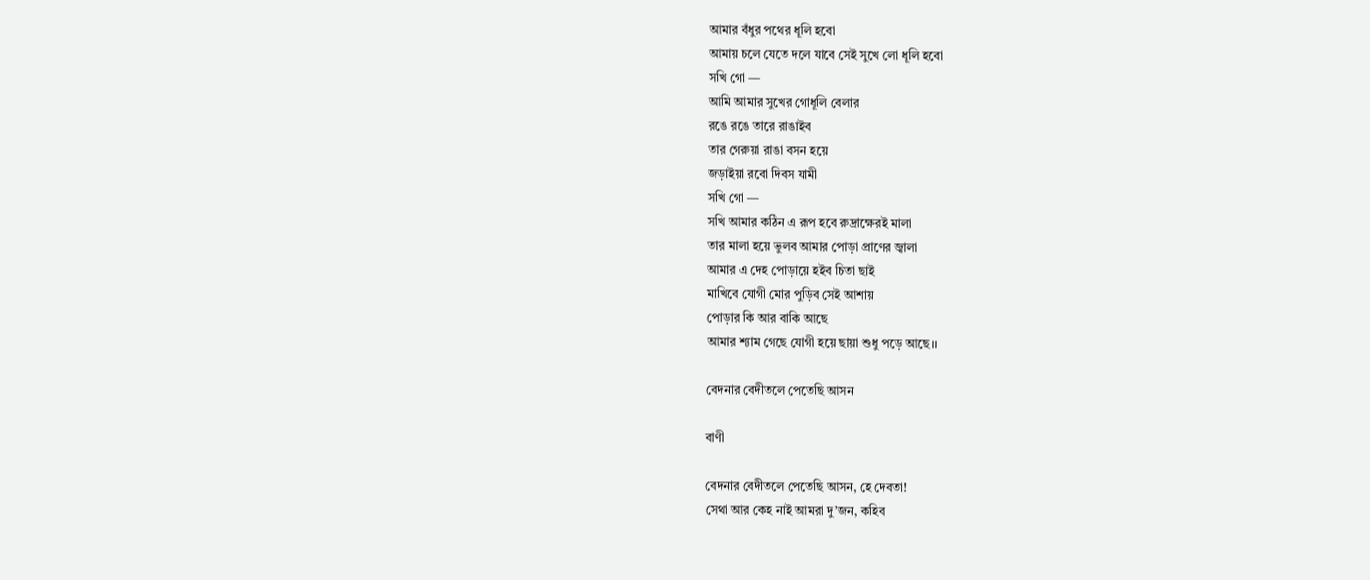আমার বঁধুর পথের ধূলি হবো
আমায় চলে যেতে দলে যাবে সেই সুখে লো ধূলি হবো
সখি গো —
আমি আমার সুখের গোধূলি বেলার
রঙে রঙে তারে রাঙাইব
তার গেরুয়া রাঙা বসন হয়ে
জড়াইয়া রবো দিবস যামী
সখি গো —
সখি আমার কঠিন এ রূপ হবে রুদ্রাক্ষেরই মালা
তার মালা হয়ে ভুলব আমার পোড়া প্রাণের জ্বালা
আমার এ দেহ পোড়ায়ে হইব চিতা ছাই
মাখিবে যোগী মোর পুড়িব সেই আশায়
পোড়ার কি আর বাকি আছে
আমার শ্যাম গেছে যোগী হয়ে ছায়া শুধু পড়ে আছে।।

বেদনার বেদীতলে পেতেছি আসন

বাণী

বেদনার বেদীতলে পেতেছি আসন, হে দেবতা!
সেথা আর কেহ নাই আমরা দু’জন, কহিব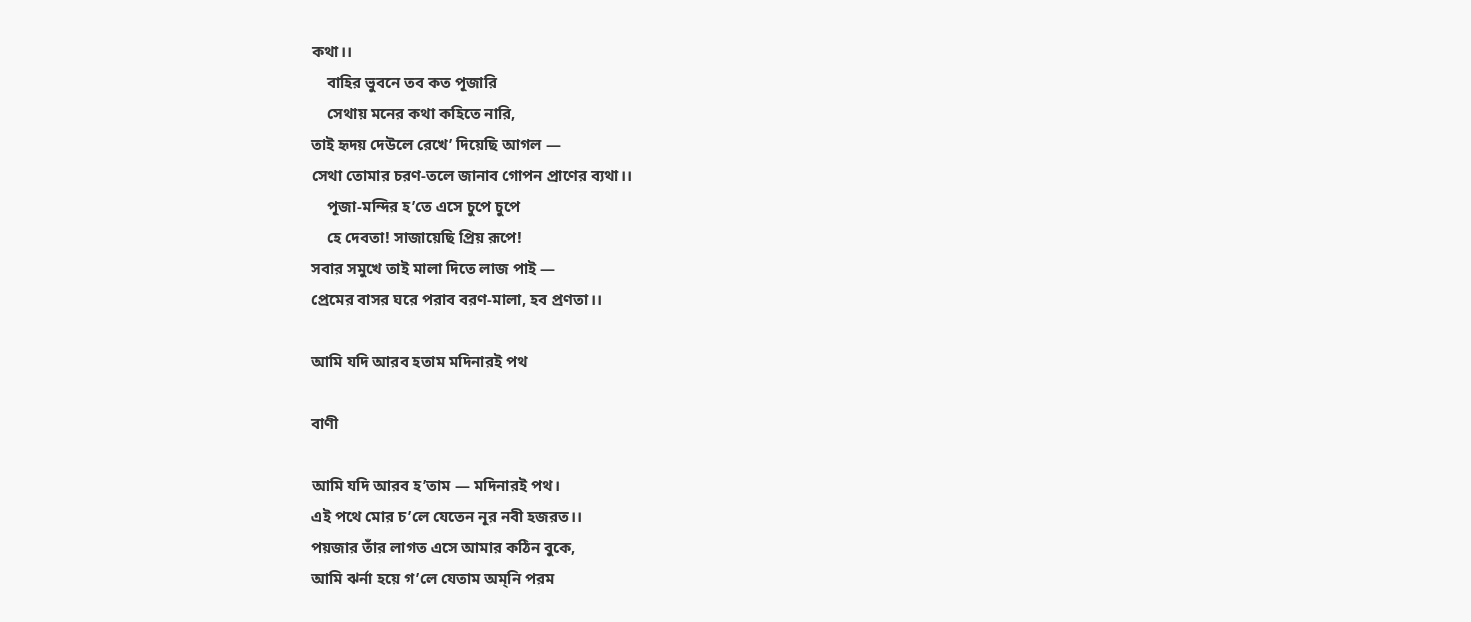কথা।।
    বাহির ভুবনে তব কত পূজারি
    সেথায় মনের কথা কহিতে নারি,
তাই হৃদয় দেউলে রেখে’ দিয়েছি আগল —
সেথা তোমার চরণ-তলে জানাব গোপন প্রাণের ব্যথা।।
    পূজা-মন্দির হ’তে এসে চুপে চুপে
    হে দেবতা! সাজায়েছি প্রিয় রূপে!
সবার সমুখে তাই মালা দিতে লাজ পাই —
প্রেমের বাসর ঘরে পরাব বরণ-মালা, হব প্রণতা।।

আমি যদি আরব হতাম মদিনারই পথ

বাণী

আমি যদি আরব হ’তাম — মদিনারই পথ।
এই পথে মোর চ’লে যেতেন নূর নবী হজরত।।
পয়জার তাঁর লাগত এসে আমার কঠিন বুকে,
আমি ঝর্না হয়ে গ’লে যেতাম অম্‌নি পরম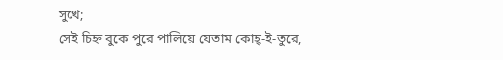সুখে;
সেই চিহ্ন বুকে পুরে পালিয়ে যেতাম কোহ্‌-ই-তুরে,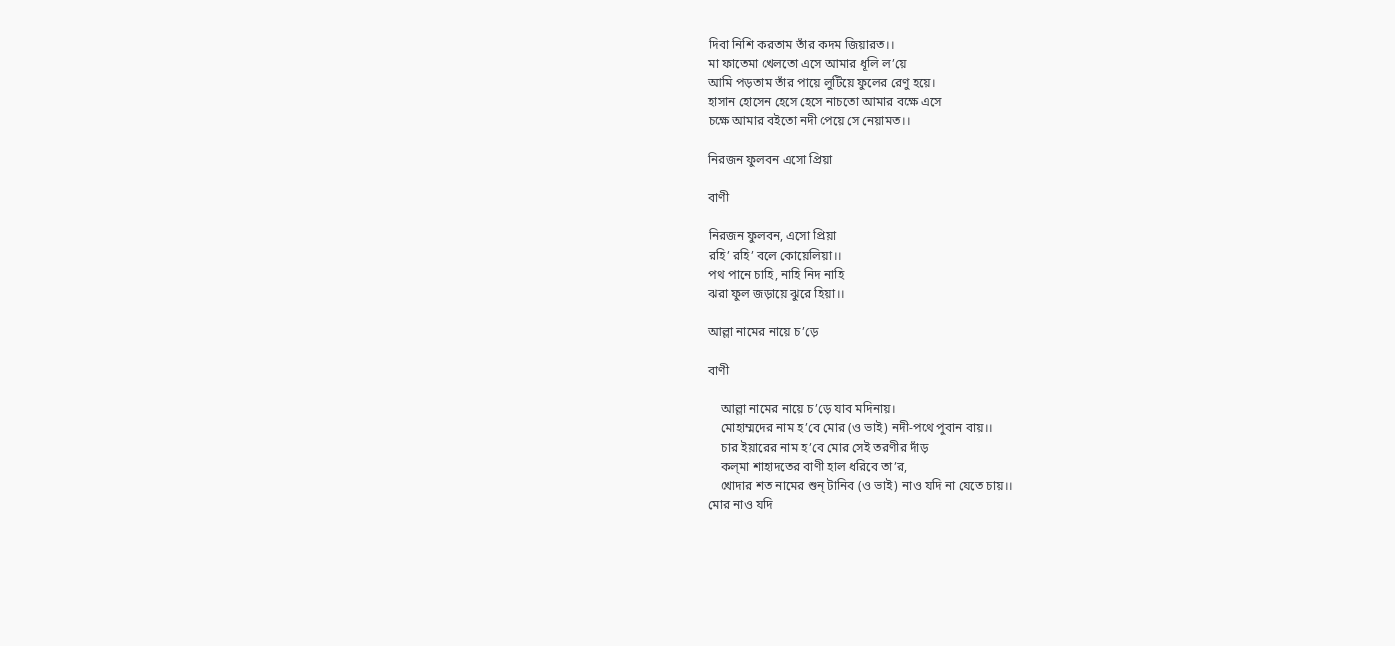দিবা নিশি করতাম তাঁর কদম জিয়ারত।।
মা ফাতেমা খেলতো এসে আমার ধূলি ল’য়ে
আমি পড়তাম তাঁর পায়ে লুটিয়ে ফুলের রেণু হয়ে।
হাসান হোসেন হেসে হেসে নাচতো আমার বক্ষে এসে
চক্ষে আমার বইতো নদী পেয়ে সে নেয়ামত।।

নিরজন ফুলবন এসো প্রিয়া

বাণী

নিরজন ফুলবন, এসো প্রিয়া
রহি’ রহি’ বলে কোয়েলিয়া।।
পথ পানে চাহি, নাহি নিদ নাহি
ঝরা ফুল জড়ায়ে ঝুরে হিয়া।।

আল্লা নামের নায়ে চ’ড়ে

বাণী

    আল্লা নামের নায়ে চ’ড়ে যাব মদিনায়।
    মোহাম্মদের নাম হ’বে মোর (ও ভাই) নদী-পথে পুবান বায়।।
    চার ইয়ারের নাম হ’বে মোর সেই তরণীর দাঁড়
    কল্‌মা শাহাদতের বাণী হাল ধরিবে তা’র,
    খোদার শত নামের শুন্ টানিব (ও ভাই) নাও যদি না যেতে চায়।।
মোর নাও যদি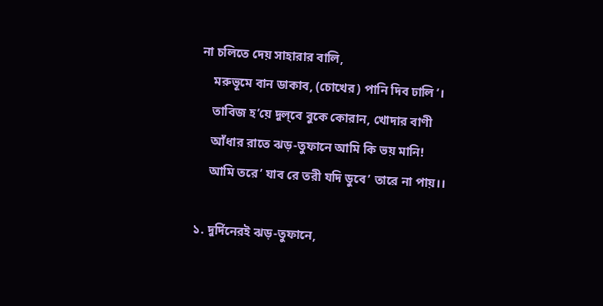না চলিতে দেয় সাহারার বালি,
    মরুভূমে বান ডাকাব, (চোখের) পানি দিব ঢালি’।
    তাবিজ হ’য়ে দুল্‌বে বুকে কোরান, খোদার বাণী
    আঁধার রাতে ঝড়-তুফানে আমি কি ভয় মানি!
    আমি তরে’ যাব রে তরী যদি ডুবে’ তারে না পায়।।

১. দুর্দিনেরই ঝড়-তুফানে,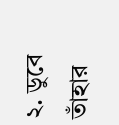২. ডুবে তাঁহার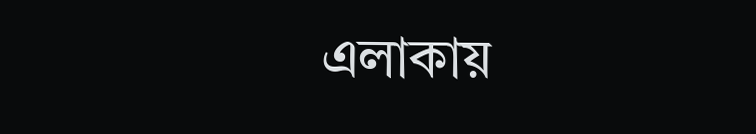এলাকায়